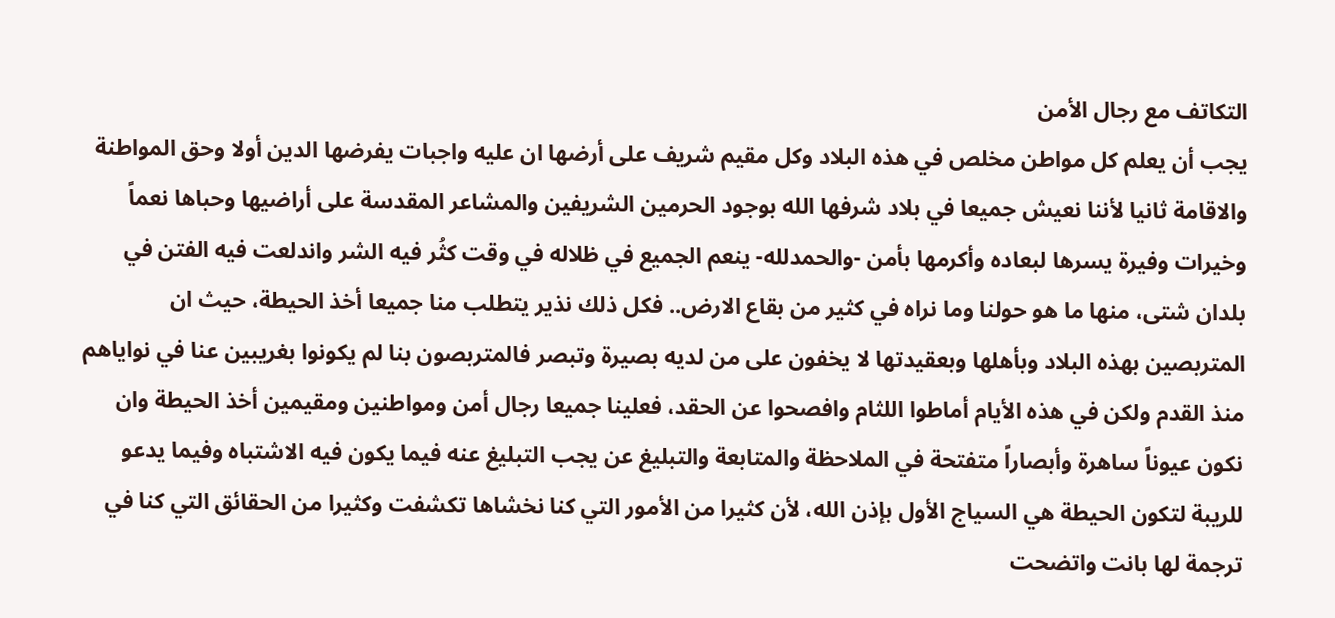التكاتف مع رجال الأمن
يجب أن يعلم كل مواطن مخلص في هذه البلاد وكل مقيم شريف على أرضها ان عليه واجبات يفرضها الدين أولا وحق المواطنة والاقامة ثانيا لأننا نعيش جميعا في بلاد شرفها الله بوجود الحرمين الشريفين والمشاعر المقدسة على أراضيها وحباها نعماً وخيرات وفيرة يسرها لبعاده وأكرمها بأمن -والحمدلله- ينعم الجميع في ظلاله في وقت كثُر فيه الشر واندلعت فيه الفتن في بلدان شتى، منها ما هو حولنا وما نراه في كثير من بقاع الارض.. فكل ذلك نذير يتطلب منا جميعا أخذ الحيطة، حيث ان المتربصين بهذه البلاد وبأهلها وبعقيدتها لا يخفون على من لديه بصيرة وتبصر فالمتربصون بنا لم يكونوا بغريبين عنا في نواياهم منذ القدم ولكن في هذه الأيام أماطوا اللثام وافصحوا عن الحقد، فعلينا جميعا رجال أمن ومواطنين ومقيمين أخذ الحيطة وان نكون عيوناً ساهرة وأبصاراً متفتحة في الملاحظة والمتابعة والتبليغ عن يجب التبليغ عنه فيما يكون فيه الاشتباه وفيما يدعو للريبة لتكون الحيطة هي السياج الأول بإذن الله، لأن كثيرا من الأمور التي كنا نخشاها تكشفت وكثيرا من الحقائق التي كنا في ترجمة لها بانت واتضحت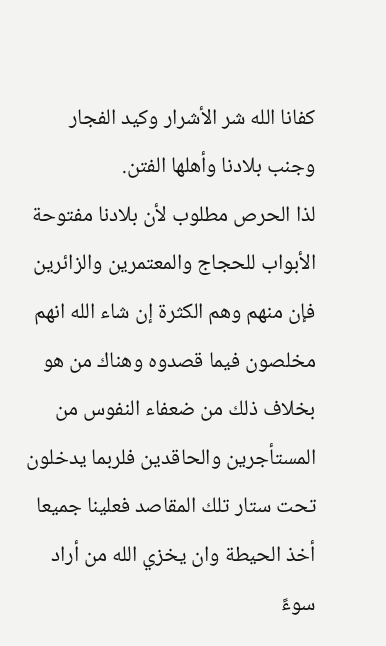كفانا الله شر الأشرار وكيد الفجار وجنب بلادنا وأهلها الفتن.
لذا الحرص مطلوب لأن بلادنا مفتوحة الأبواب للحجاج والمعتمرين والزائرين فإن منهم وهم الكثرة إن شاء الله انهم مخلصون فيما قصدوه وهناك من هو بخلاف ذلك من ضعفاء النفوس من المستأجرين والحاقدين فلربما يدخلون تحت ستار تلك المقاصد فعلينا جميعا أخذ الحيطة وان يخزي الله من أراد سوءً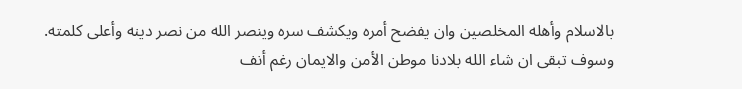بالاسلام وأهله المخلصين وان يفضح أمره ويكشف سره وينصر الله من نصر دينه وأعلى كلمته.
وسوف تبقى ان شاء الله بلادنا موطن الأمن والايمان رغم أنف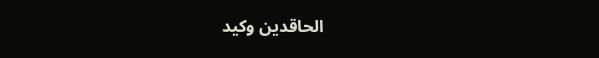الحاقدين وكيد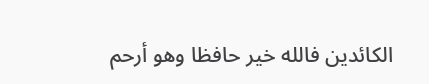الكائدين فالله خير حافظا وهو أرحم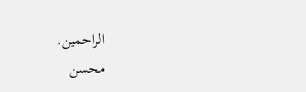الراحمين.
محسن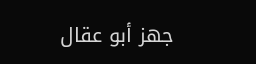جهز أبو عقال